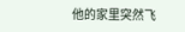他的家里突然飞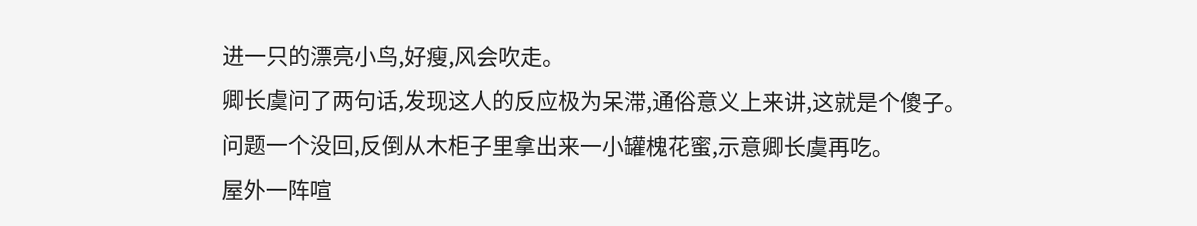进一只的漂亮小鸟,好瘦,风会吹走。
卿长虞问了两句话,发现这人的反应极为呆滞,通俗意义上来讲,这就是个傻子。
问题一个没回,反倒从木柜子里拿出来一小罐槐花蜜,示意卿长虞再吃。
屋外一阵喧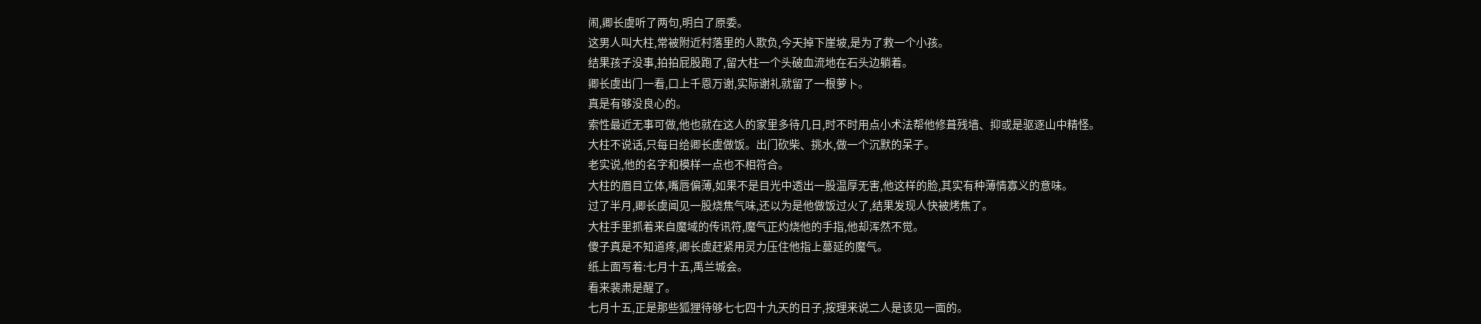闹,卿长虞听了两句,明白了原委。
这男人叫大柱,常被附近村落里的人欺负,今天掉下崖坡,是为了救一个小孩。
结果孩子没事,拍拍屁股跑了,留大柱一个头破血流地在石头边躺着。
卿长虞出门一看,口上千恩万谢,实际谢礼就留了一根萝卜。
真是有够没良心的。
索性最近无事可做,他也就在这人的家里多待几日,时不时用点小术法帮他修葺残墙、抑或是驱逐山中精怪。
大柱不说话,只每日给卿长虞做饭。出门砍柴、挑水,做一个沉默的呆子。
老实说,他的名字和模样一点也不相符合。
大柱的眉目立体,嘴唇偏薄,如果不是目光中透出一股温厚无害,他这样的脸,其实有种薄情寡义的意味。
过了半月,卿长虞闻见一股烧焦气味,还以为是他做饭过火了,结果发现人快被烤焦了。
大柱手里抓着来自魔域的传讯符,魔气正灼烧他的手指,他却浑然不觉。
傻子真是不知道疼,卿长虞赶紧用灵力压住他指上蔓延的魔气。
纸上面写着:七月十五,禹兰城会。
看来裴肃是醒了。
七月十五,正是那些狐狸待够七七四十九天的日子,按理来说二人是该见一面的。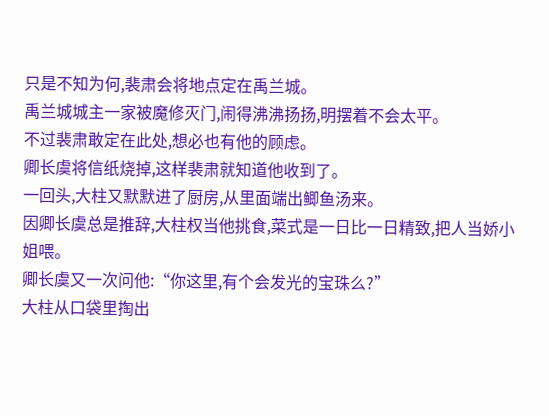只是不知为何,裴肃会将地点定在禹兰城。
禹兰城城主一家被魔修灭门,闹得沸沸扬扬,明摆着不会太平。
不过裴肃敢定在此处,想必也有他的顾虑。
卿长虞将信纸烧掉,这样裴肃就知道他收到了。
一回头,大柱又默默进了厨房,从里面端出鲫鱼汤来。
因卿长虞总是推辞,大柱权当他挑食,菜式是一日比一日精致,把人当娇小姐喂。
卿长虞又一次问他:“你这里,有个会发光的宝珠么?”
大柱从口袋里掏出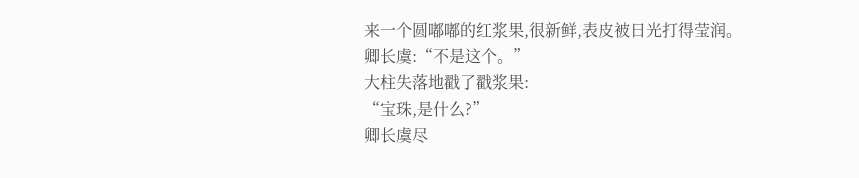来一个圆嘟嘟的红浆果,很新鲜,表皮被日光打得莹润。
卿长虞:“不是这个。”
大柱失落地戳了戳浆果:
“宝珠,是什么?”
卿长虞尽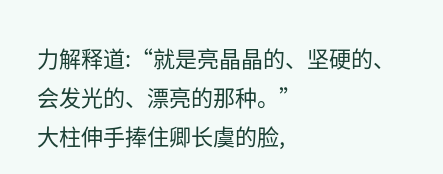力解释道:“就是亮晶晶的、坚硬的、会发光的、漂亮的那种。”
大柱伸手捧住卿长虞的脸,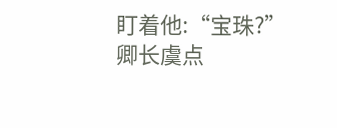盯着他:“宝珠?”
卿长虞点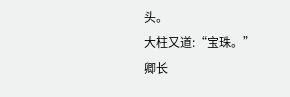头。
大柱又道:“宝珠。”
卿长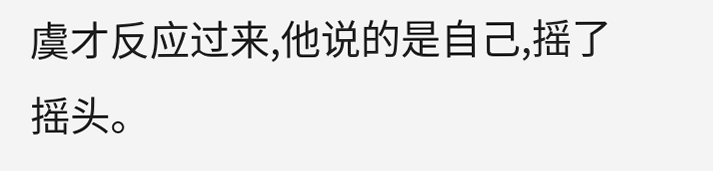虞才反应过来,他说的是自己,摇了摇头。